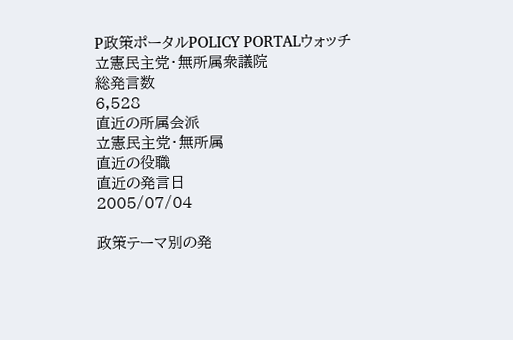P政策ポータルPOLICY PORTALウォッチ
立憲民主党・無所属衆議院
総発言数
6,528
直近の所属会派
立憲民主党・無所属
直近の役職
直近の発言日
2005/07/04

政策テーマ別の発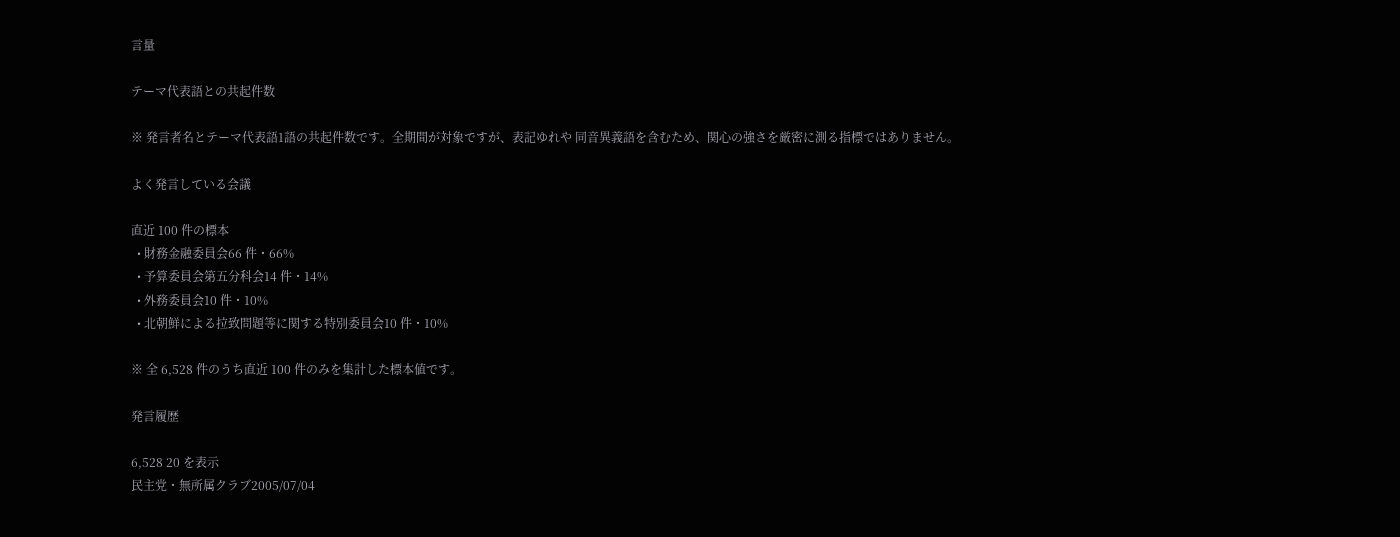言量

テーマ代表語との共起件数

※ 発言者名とテーマ代表語1語の共起件数です。全期間が対象ですが、表記ゆれや 同音異義語を含むため、関心の強さを厳密に測る指標ではありません。

よく発言している会議

直近 100 件の標本
  • 財務金融委員会66 件・66%
  • 予算委員会第五分科会14 件・14%
  • 外務委員会10 件・10%
  • 北朝鮮による拉致問題等に関する特別委員会10 件・10%

※ 全 6,528 件のうち直近 100 件のみを集計した標本値です。

発言履歴

6,528 20 を表示
民主党・無所属クラブ2005/07/04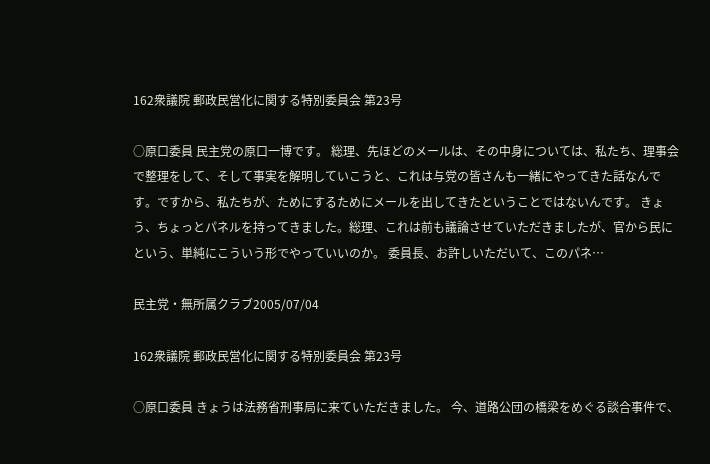162衆議院 郵政民営化に関する特別委員会 第23号

○原口委員 民主党の原口一博です。 総理、先ほどのメールは、その中身については、私たち、理事会で整理をして、そして事実を解明していこうと、これは与党の皆さんも一緒にやってきた話なんです。ですから、私たちが、ためにするためにメールを出してきたということではないんです。 きょう、ちょっとパネルを持ってきました。総理、これは前も議論させていただきましたが、官から民にという、単純にこういう形でやっていいのか。 委員長、お許しいただいて、このパネ…

民主党・無所属クラブ2005/07/04

162衆議院 郵政民営化に関する特別委員会 第23号

○原口委員 きょうは法務省刑事局に来ていただきました。 今、道路公団の橋梁をめぐる談合事件で、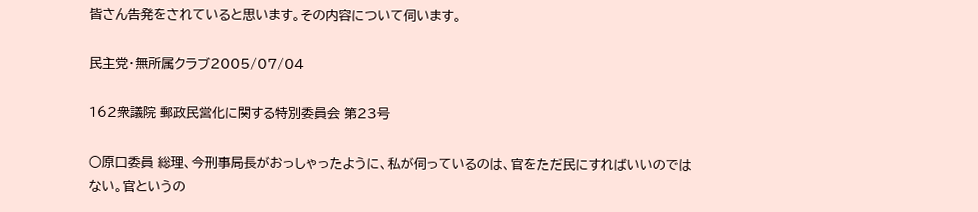皆さん告発をされていると思います。その内容について伺います。

民主党・無所属クラブ2005/07/04

162衆議院 郵政民営化に関する特別委員会 第23号

○原口委員 総理、今刑事局長がおっしゃったように、私が伺っているのは、官をただ民にすればいいのではない。官というの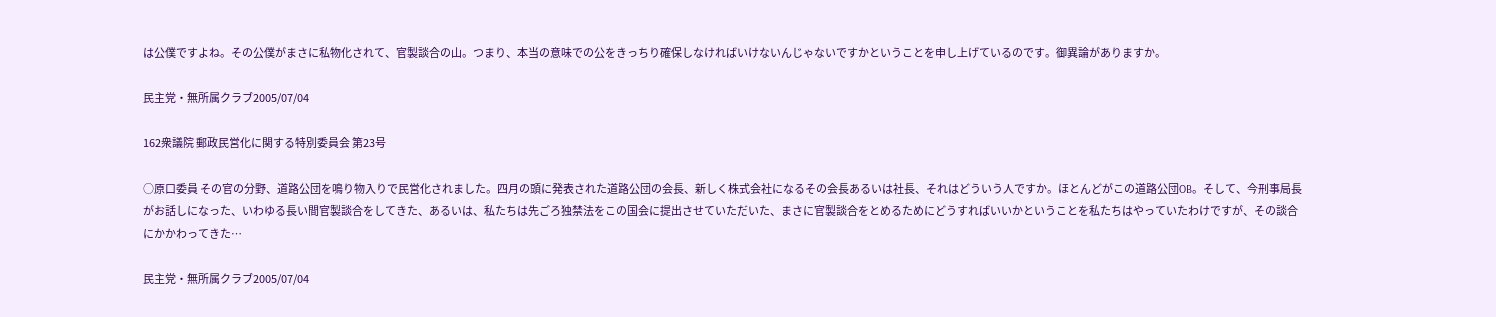は公僕ですよね。その公僕がまさに私物化されて、官製談合の山。つまり、本当の意味での公をきっちり確保しなければいけないんじゃないですかということを申し上げているのです。御異論がありますか。

民主党・無所属クラブ2005/07/04

162衆議院 郵政民営化に関する特別委員会 第23号

○原口委員 その官の分野、道路公団を鳴り物入りで民営化されました。四月の頭に発表された道路公団の会長、新しく株式会社になるその会長あるいは社長、それはどういう人ですか。ほとんどがこの道路公団OB。そして、今刑事局長がお話しになった、いわゆる長い間官製談合をしてきた、あるいは、私たちは先ごろ独禁法をこの国会に提出させていただいた、まさに官製談合をとめるためにどうすればいいかということを私たちはやっていたわけですが、その談合にかかわってきた…

民主党・無所属クラブ2005/07/04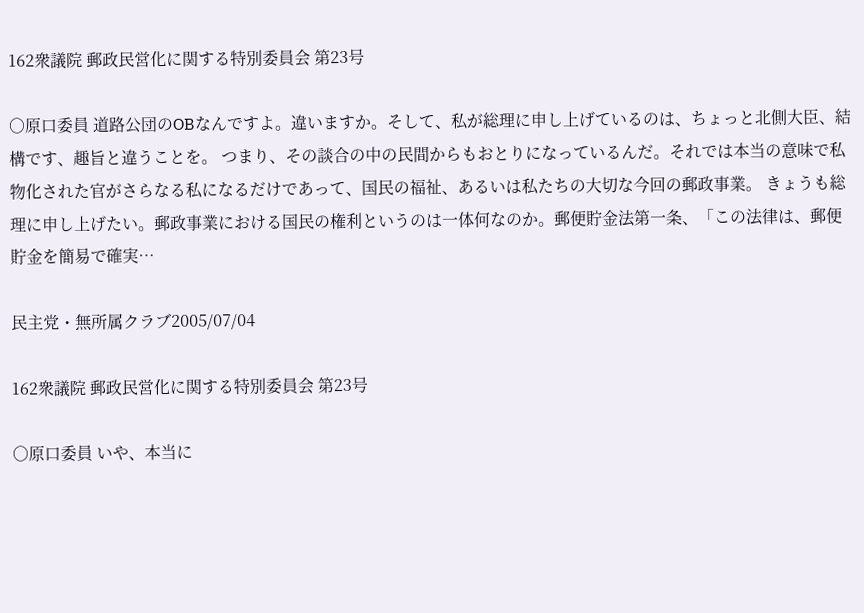162衆議院 郵政民営化に関する特別委員会 第23号

○原口委員 道路公団のOBなんですよ。違いますか。そして、私が総理に申し上げているのは、ちょっと北側大臣、結構です、趣旨と違うことを。 つまり、その談合の中の民間からもおとりになっているんだ。それでは本当の意味で私物化された官がさらなる私になるだけであって、国民の福祉、あるいは私たちの大切な今回の郵政事業。 きょうも総理に申し上げたい。郵政事業における国民の権利というのは一体何なのか。郵便貯金法第一条、「この法律は、郵便貯金を簡易で確実…

民主党・無所属クラブ2005/07/04

162衆議院 郵政民営化に関する特別委員会 第23号

○原口委員 いや、本当に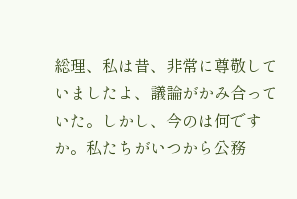総理、私は昔、非常に尊敬していましたよ、議論がかみ合っていた。しかし、今のは何ですか。私たちがいつから公務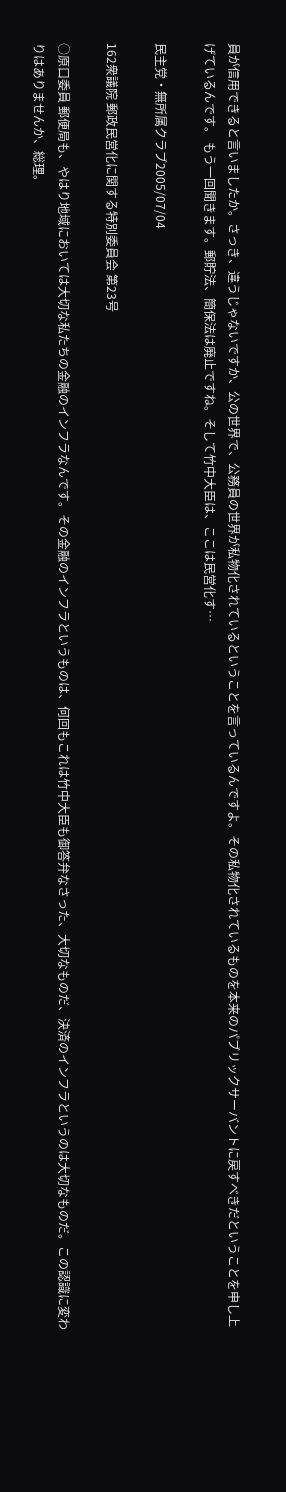員が信用できると言いましたか。さっき、違うじゃないですか、公の世界で、公務員の世界が私物化されているということを言っているんですよ。その私物化されているものを本来のパブリックサーバントに戻すべきだということを申し上げているんです。 もう一回聞きます。郵貯法、簡保法は廃止ですね。そして竹中大臣は、ここは民営化す…

民主党・無所属クラブ2005/07/04

162衆議院 郵政民営化に関する特別委員会 第23号

○原口委員 郵便局も、やはり地域においては大切な私たちの金融のインフラなんです。その金融のインフラというものは、何回もこれは竹中大臣も御答弁なさった、大切なものだ、決済のインフラというのは大切なものだ。この認識に変わりはありませんか、総理。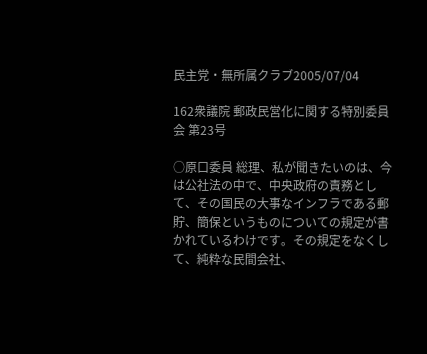民主党・無所属クラブ2005/07/04

162衆議院 郵政民営化に関する特別委員会 第23号

○原口委員 総理、私が聞きたいのは、今は公社法の中で、中央政府の責務として、その国民の大事なインフラである郵貯、簡保というものについての規定が書かれているわけです。その規定をなくして、純粋な民間会社、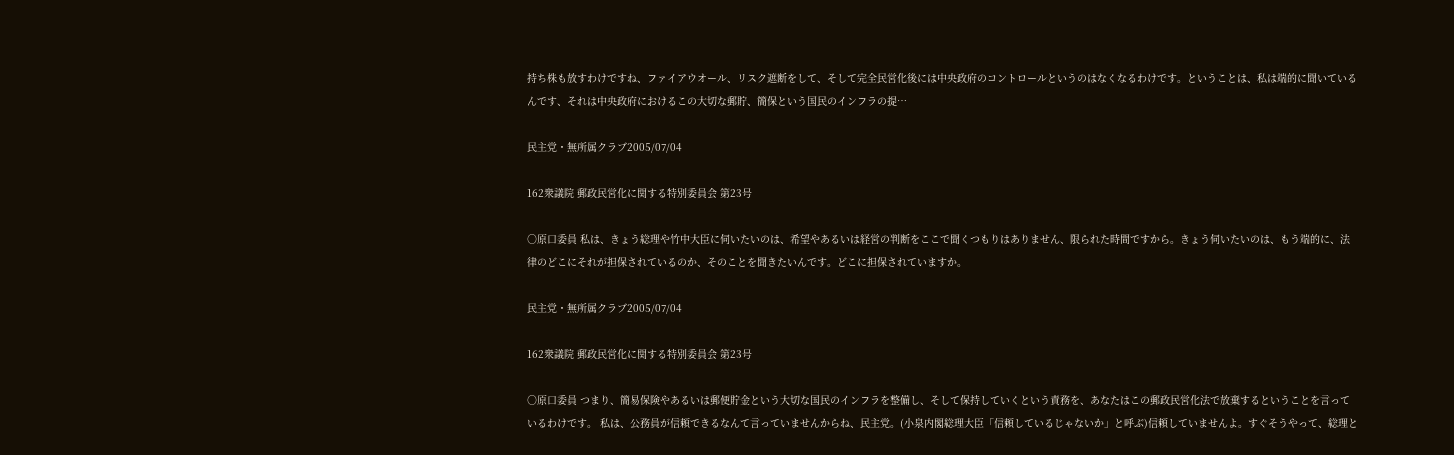持ち株も放すわけですね、ファイアウオール、リスク遮断をして、そして完全民営化後には中央政府のコントロールというのはなくなるわけです。ということは、私は端的に聞いているんです、それは中央政府におけるこの大切な郵貯、簡保という国民のインフラの提…

民主党・無所属クラブ2005/07/04

162衆議院 郵政民営化に関する特別委員会 第23号

○原口委員 私は、きょう総理や竹中大臣に伺いたいのは、希望やあるいは経営の判断をここで聞くつもりはありません、限られた時間ですから。きょう伺いたいのは、もう端的に、法律のどこにそれが担保されているのか、そのことを聞きたいんです。どこに担保されていますか。

民主党・無所属クラブ2005/07/04

162衆議院 郵政民営化に関する特別委員会 第23号

○原口委員 つまり、簡易保険やあるいは郵便貯金という大切な国民のインフラを整備し、そして保持していくという責務を、あなたはこの郵政民営化法で放棄するということを言っているわけです。 私は、公務員が信頼できるなんて言っていませんからね、民主党。(小泉内閣総理大臣「信頼しているじゃないか」と呼ぶ)信頼していませんよ。すぐそうやって、総理と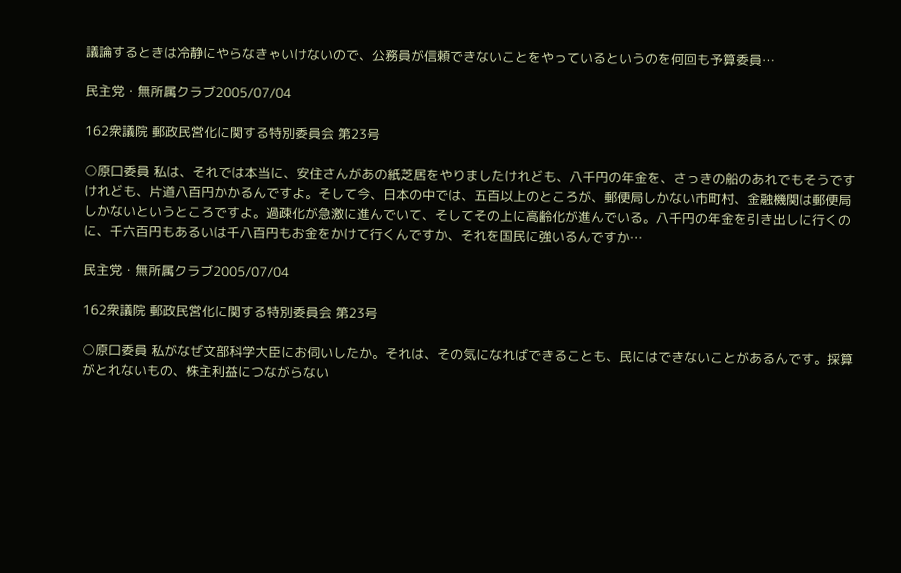議論するときは冷静にやらなきゃいけないので、公務員が信頼できないことをやっているというのを何回も予算委員…

民主党・無所属クラブ2005/07/04

162衆議院 郵政民営化に関する特別委員会 第23号

○原口委員 私は、それでは本当に、安住さんがあの紙芝居をやりましたけれども、八千円の年金を、さっきの船のあれでもそうですけれども、片道八百円かかるんですよ。そして今、日本の中では、五百以上のところが、郵便局しかない市町村、金融機関は郵便局しかないというところですよ。過疎化が急激に進んでいて、そしてその上に高齢化が進んでいる。八千円の年金を引き出しに行くのに、千六百円もあるいは千八百円もお金をかけて行くんですか、それを国民に強いるんですか…

民主党・無所属クラブ2005/07/04

162衆議院 郵政民営化に関する特別委員会 第23号

○原口委員 私がなぜ文部科学大臣にお伺いしたか。それは、その気になればできることも、民にはできないことがあるんです。採算がとれないもの、株主利益につながらない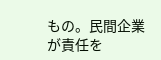もの。民間企業が責任を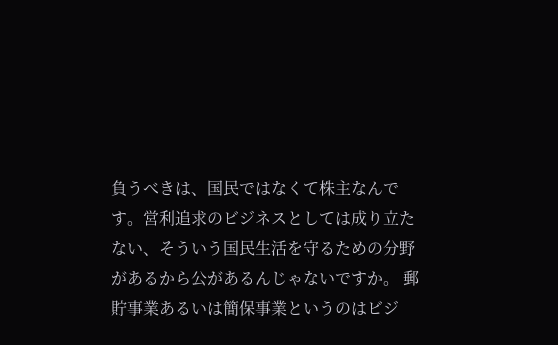負うべきは、国民ではなくて株主なんです。営利追求のビジネスとしては成り立たない、そういう国民生活を守るための分野があるから公があるんじゃないですか。 郵貯事業あるいは簡保事業というのはビジ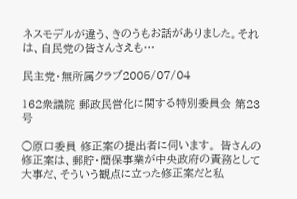ネスモデルが違う、きのうもお話がありました。それは、自民党の皆さんさえも…

民主党・無所属クラブ2005/07/04

162衆議院 郵政民営化に関する特別委員会 第23号

○原口委員 修正案の提出者に伺います。 皆さんの修正案は、郵貯・簡保事業が中央政府の責務として大事だ、そういう観点に立った修正案だと私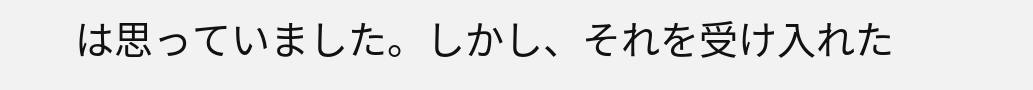は思っていました。しかし、それを受け入れた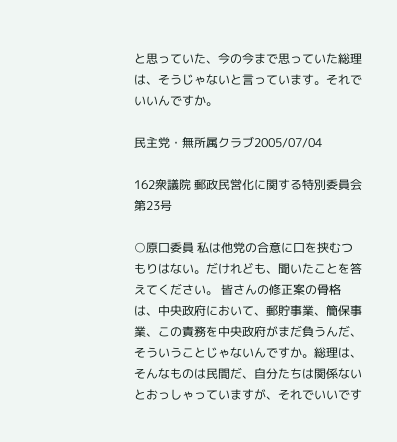と思っていた、今の今まで思っていた総理は、そうじゃないと言っています。それでいいんですか。

民主党・無所属クラブ2005/07/04

162衆議院 郵政民営化に関する特別委員会 第23号

○原口委員 私は他党の合意に口を挟むつもりはない。だけれども、聞いたことを答えてください。 皆さんの修正案の骨格は、中央政府において、郵貯事業、簡保事業、この責務を中央政府がまだ負うんだ、そういうことじゃないんですか。総理は、そんなものは民間だ、自分たちは関係ないとおっしゃっていますが、それでいいです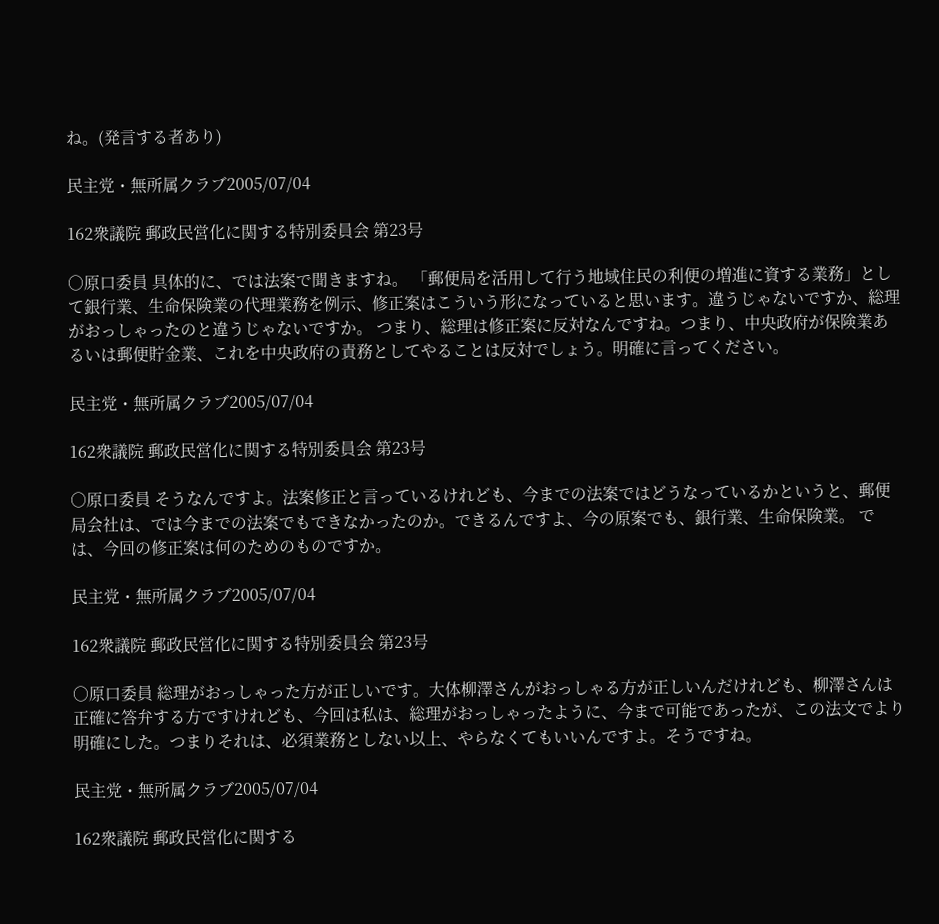ね。(発言する者あり)

民主党・無所属クラブ2005/07/04

162衆議院 郵政民営化に関する特別委員会 第23号

○原口委員 具体的に、では法案で聞きますね。 「郵便局を活用して行う地域住民の利便の増進に資する業務」として銀行業、生命保険業の代理業務を例示、修正案はこういう形になっていると思います。違うじゃないですか、総理がおっしゃったのと違うじゃないですか。 つまり、総理は修正案に反対なんですね。つまり、中央政府が保険業あるいは郵便貯金業、これを中央政府の責務としてやることは反対でしょう。明確に言ってください。

民主党・無所属クラブ2005/07/04

162衆議院 郵政民営化に関する特別委員会 第23号

○原口委員 そうなんですよ。法案修正と言っているけれども、今までの法案ではどうなっているかというと、郵便局会社は、では今までの法案でもできなかったのか。できるんですよ、今の原案でも、銀行業、生命保険業。 では、今回の修正案は何のためのものですか。

民主党・無所属クラブ2005/07/04

162衆議院 郵政民営化に関する特別委員会 第23号

○原口委員 総理がおっしゃった方が正しいです。大体柳澤さんがおっしゃる方が正しいんだけれども、柳澤さんは正確に答弁する方ですけれども、今回は私は、総理がおっしゃったように、今まで可能であったが、この法文でより明確にした。つまりそれは、必須業務としない以上、やらなくてもいいんですよ。そうですね。

民主党・無所属クラブ2005/07/04

162衆議院 郵政民営化に関する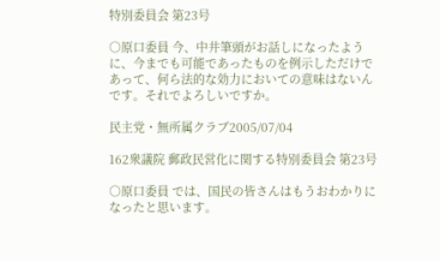特別委員会 第23号

○原口委員 今、中井筆頭がお話しになったように、今までも可能であったものを例示しただけであって、何ら法的な効力においての意味はないんです。それでよろしいですか。

民主党・無所属クラブ2005/07/04

162衆議院 郵政民営化に関する特別委員会 第23号

○原口委員 では、国民の皆さんはもうおわかりになったと思います。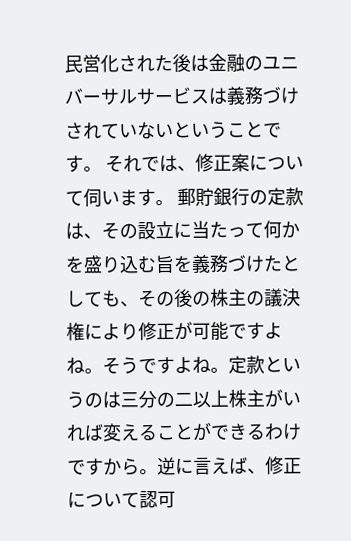民営化された後は金融のユニバーサルサービスは義務づけされていないということです。 それでは、修正案について伺います。 郵貯銀行の定款は、その設立に当たって何かを盛り込む旨を義務づけたとしても、その後の株主の議決権により修正が可能ですよね。そうですよね。定款というのは三分の二以上株主がいれば変えることができるわけですから。逆に言えば、修正について認可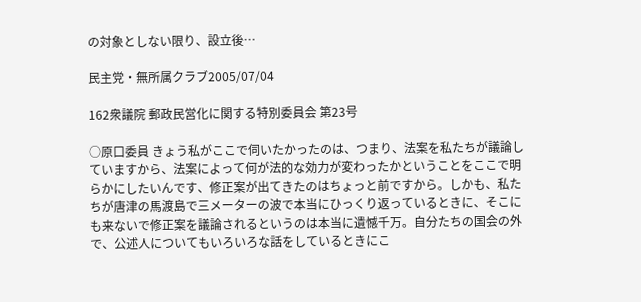の対象としない限り、設立後…

民主党・無所属クラブ2005/07/04

162衆議院 郵政民営化に関する特別委員会 第23号

○原口委員 きょう私がここで伺いたかったのは、つまり、法案を私たちが議論していますから、法案によって何が法的な効力が変わったかということをここで明らかにしたいんです、修正案が出てきたのはちょっと前ですから。しかも、私たちが唐津の馬渡島で三メーターの波で本当にひっくり返っているときに、そこにも来ないで修正案を議論されるというのは本当に遺憾千万。自分たちの国会の外で、公述人についてもいろいろな話をしているときにこ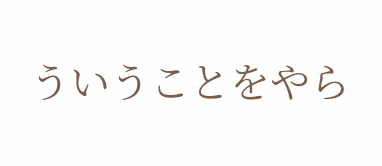ういうことをやら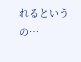れるというの…